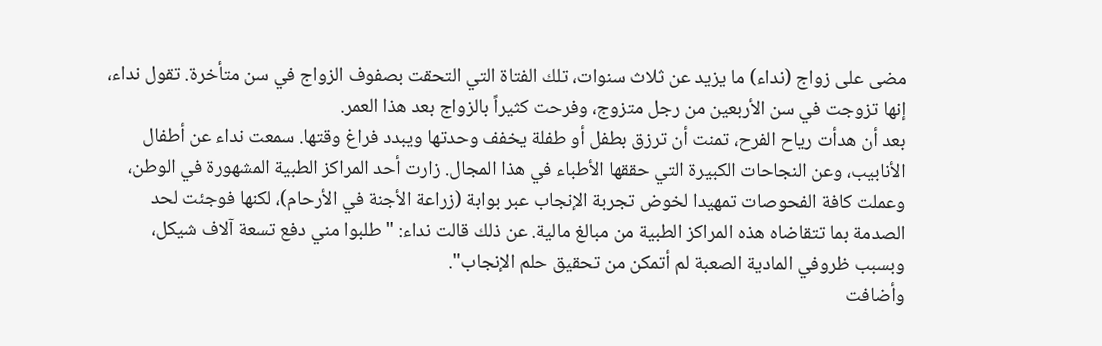مضى على زواج (نداء) ما يزيد عن ثلاث سنوات، تلك الفتاة التي التحقت بصفوف الزواج في سن متأخرة. تقول نداء، إنها تزوجت في سن الأربعين من رجل متزوج، وفرحت كثيراً بالزواج بعد هذا العمر.
بعد أن هدأت رياح الفرح، تمنت أن ترزق بطفل أو طفلة يخفف وحدتها ويبدد فراغ وقتها. سمعت نداء عن أطفال الأنابيب، وعن النجاحات الكبيرة التي حققها الأطباء في هذا المجال. زارت أحد المراكز الطبية المشهورة في الوطن، وعملت كافة الفحوصات تمهيدا لخوض تجربة الإنجاب عبر بوابة (زراعة الأجنة في الأرحام)، لكنها فوجئت لحد الصدمة بما تتقاضاه هذه المراكز الطبية من مبالغ مالية. عن ذلك قالت نداء: "طلبوا مني دفع تسعة آلاف شيكل، وبسبب ظروفي المادية الصعبة لم أتمكن من تحقيق حلم الإنجاب".
وأضافت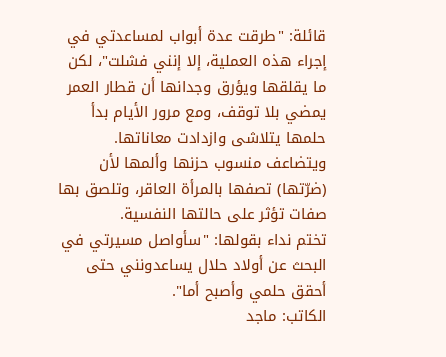قائلة: "طرقت عدة أبواب لمساعدتي في إجراء هذه العملية، إلا إنني فشلت"، لكن ما يقلقها ويؤرق وجدانها أن قطار العمر يمضي بلا توقف، ومع مرور الأيام بدأ حلمها يتلاشى وازدادت معاناتها. ويتضاعف منسوب حزنها وألمها لأن (ضرّتها) تصفها بالمرأة العاقر، وتلصق بها صفات تؤثر على حالتها النفسية.
تختم نداء بقولها: "سأواصل مسيرتي في البحث عن أولاد حلال يساعدونني حتى أحقق حلمي وأصبح أما".
الكاتب: ماجد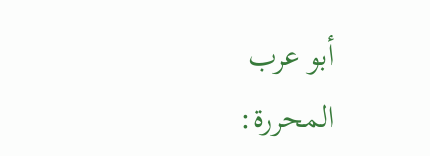أبو عرب
المحررة: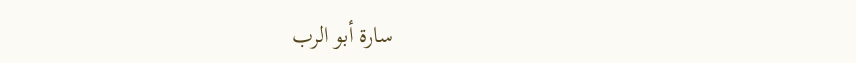سارة أبو الرب